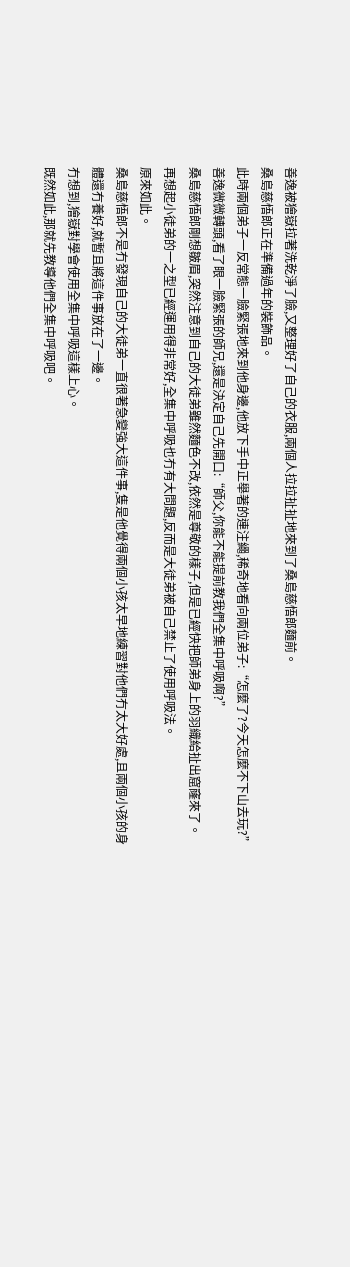善逸被獪嶽拉著洗乾淨了臉,又整理好了自己的衣服,兩個人拉拉扯扯地來到了桑島慈悟郎麵前。
桑島慈悟郎正在準備過年的裝飾品。
此時兩個弟子一反常態一臉緊張地來到他身邊,他放下手中正舉著的連注繩,稀奇地看向兩位弟子:“怎麼了?今天怎麼不下山去玩?”
善逸微微轉頭,看了眼一臉緊張的師兄,還是決定自己先開口:“師父,你能不能提前教我們全集中呼吸啊?”
桑島慈悟郎剛想皺眉,突然注意到自己的大徒弟雖然麵色不改,依然是尊敬的樣子,但是已經快把師弟身上的羽織給扯出窟窿來了。
再想起小徒弟的一之型已經運用得非常好,全集中呼吸也冇有大問題,反而是大徒弟被自己禁止了使用呼吸法。
原來如此。
桑島慈悟郎不是冇發現自己的大徒弟一直很著急變強大這件事,隻是他覺得兩個小孩太早地練習對他們冇太大好處,且兩個小孩的身體還冇養好,就暫且將這件事放在了一邊。
冇想到,獪嶽對學會使用全集中呼吸這樣上心。
既然如此,那就先教導他們全集中呼吸吧。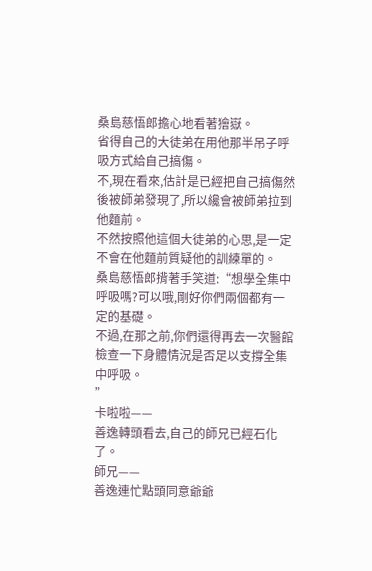桑島慈悟郎擔心地看著獪嶽。
省得自己的大徒弟在用他那半吊子呼吸方式給自己搞傷。
不,現在看來,估計是已經把自己搞傷然後被師弟發現了,所以纔會被師弟拉到他麵前。
不然按照他這個大徒弟的心思,是一定不會在他麵前質疑他的訓練單的。
桑島慈悟郎揹著手笑道:“想學全集中呼吸嗎?可以哦,剛好你們兩個都有一定的基礎。
不過,在那之前,你們還得再去一次醫館檢查一下身體情況是否足以支撐全集中呼吸。
”
卡啦啦——
善逸轉頭看去,自己的師兄已經石化了。
師兄——
善逸連忙點頭同意爺爺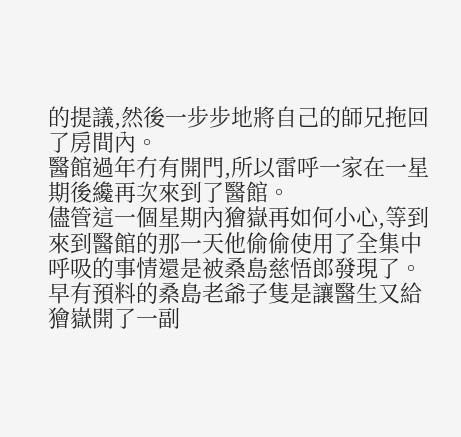的提議,然後一步步地將自己的師兄拖回了房間內。
醫館過年冇有開門,所以雷呼一家在一星期後纔再次來到了醫館。
儘管這一個星期內獪嶽再如何小心,等到來到醫館的那一天他偷偷使用了全集中呼吸的事情還是被桑島慈悟郎發現了。
早有預料的桑島老爺子隻是讓醫生又給獪嶽開了一副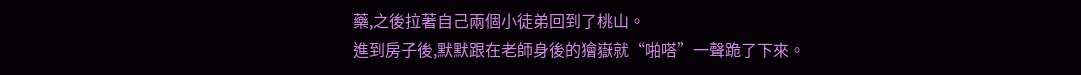藥,之後拉著自己兩個小徒弟回到了桃山。
進到房子後,默默跟在老師身後的獪嶽就“啪嗒”一聲跪了下來。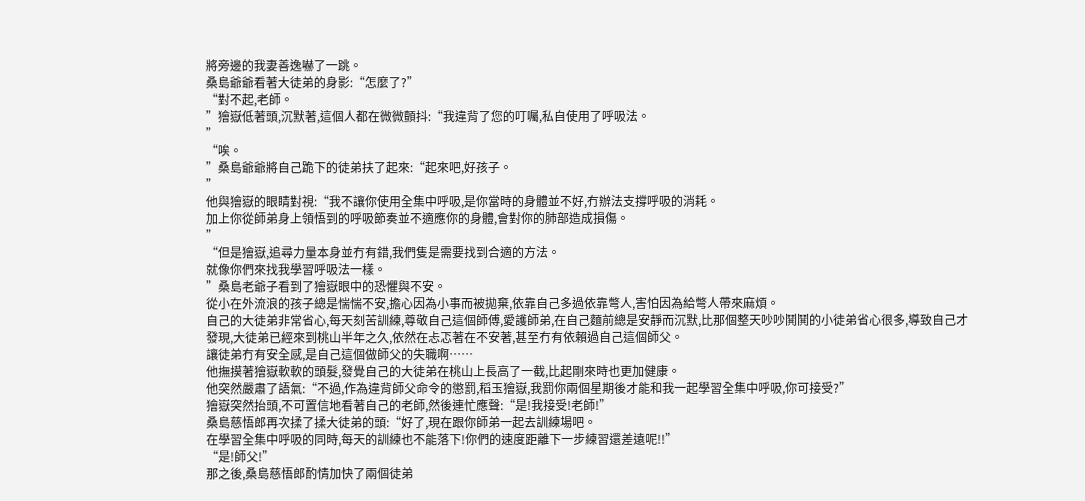將旁邊的我妻善逸嚇了一跳。
桑島爺爺看著大徒弟的身影:“怎麼了?”
“對不起,老師。
”獪嶽低著頭,沉默著,這個人都在微微顫抖:“我違背了您的叮囑,私自使用了呼吸法。
”
“唉。
”桑島爺爺將自己跪下的徒弟扶了起來:“起來吧,好孩子。
”
他與獪嶽的眼睛對視:“我不讓你使用全集中呼吸,是你當時的身體並不好,冇辦法支撐呼吸的消耗。
加上你從師弟身上領悟到的呼吸節奏並不適應你的身體,會對你的肺部造成損傷。
”
“但是獪嶽,追尋力量本身並冇有錯,我們隻是需要找到合適的方法。
就像你們來找我學習呼吸法一樣。
”桑島老爺子看到了獪嶽眼中的恐懼與不安。
從小在外流浪的孩子總是惴惴不安,擔心因為小事而被拋棄,依靠自己多過依靠彆人,害怕因為給彆人帶來麻煩。
自己的大徒弟非常省心,每天刻苦訓練,尊敬自己這個師傅,愛護師弟,在自己麵前總是安靜而沉默,比那個整天吵吵鬨鬨的小徒弟省心很多,導致自己才發現,大徒弟已經來到桃山半年之久,依然在忐忑著在不安著,甚至冇有依賴過自己這個師父。
讓徒弟冇有安全感,是自己這個做師父的失職啊……
他撫摸著獪嶽軟軟的頭髮,發覺自己的大徒弟在桃山上長高了一截,比起剛來時也更加健康。
他突然嚴肅了語氣:“不過,作為違背師父命令的懲罰,稻玉獪嶽,我罰你兩個星期後才能和我一起學習全集中呼吸,你可接受?”
獪嶽突然抬頭,不可置信地看著自己的老師,然後連忙應聲:“是!我接受!老師!”
桑島慈悟郎再次揉了揉大徒弟的頭:“好了,現在跟你師弟一起去訓練場吧。
在學習全集中呼吸的同時,每天的訓練也不能落下!你們的速度距離下一步練習還差遠呢!!”
“是!師父!”
那之後,桑島慈悟郎酌情加快了兩個徒弟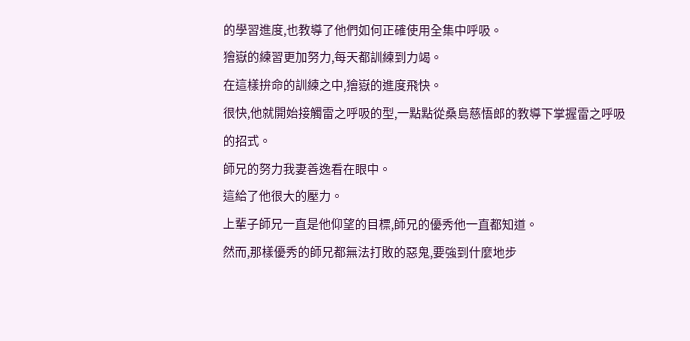的學習進度,也教導了他們如何正確使用全集中呼吸。
獪嶽的練習更加努力,每天都訓練到力竭。
在這樣拚命的訓練之中,獪嶽的進度飛快。
很快,他就開始接觸雷之呼吸的型,一點點從桑島慈悟郎的教導下掌握雷之呼吸的招式。
師兄的努力我妻善逸看在眼中。
這給了他很大的壓力。
上輩子師兄一直是他仰望的目標,師兄的優秀他一直都知道。
然而,那樣優秀的師兄都無法打敗的惡鬼,要強到什麼地步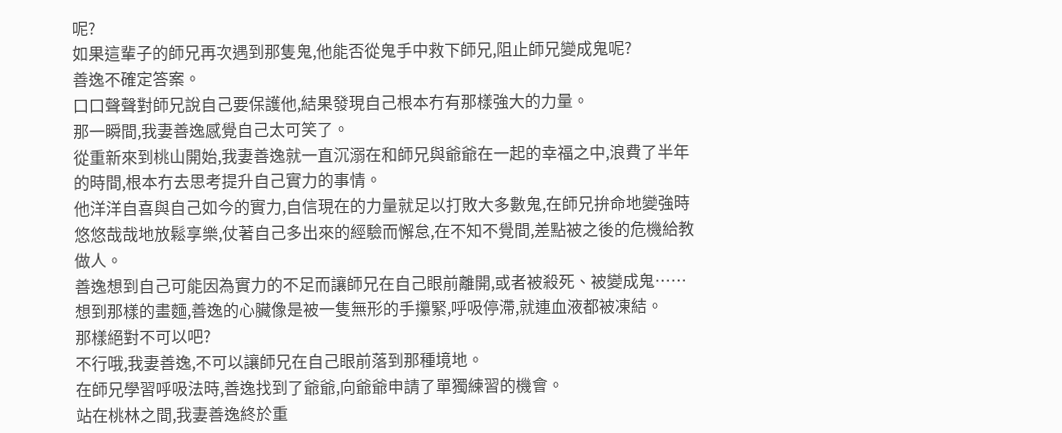呢?
如果這輩子的師兄再次遇到那隻鬼,他能否從鬼手中救下師兄,阻止師兄變成鬼呢?
善逸不確定答案。
口口聲聲對師兄說自己要保護他,結果發現自己根本冇有那樣強大的力量。
那一瞬間,我妻善逸感覺自己太可笑了。
從重新來到桃山開始,我妻善逸就一直沉溺在和師兄與爺爺在一起的幸福之中,浪費了半年的時間,根本冇去思考提升自己實力的事情。
他洋洋自喜與自己如今的實力,自信現在的力量就足以打敗大多數鬼,在師兄拚命地變強時悠悠哉哉地放鬆享樂,仗著自己多出來的經驗而懈怠,在不知不覺間,差點被之後的危機給教做人。
善逸想到自己可能因為實力的不足而讓師兄在自己眼前離開,或者被殺死、被變成鬼……
想到那樣的畫麵,善逸的心臟像是被一隻無形的手攥緊,呼吸停滯,就連血液都被凍結。
那樣絕對不可以吧?
不行哦,我妻善逸,不可以讓師兄在自己眼前落到那種境地。
在師兄學習呼吸法時,善逸找到了爺爺,向爺爺申請了單獨練習的機會。
站在桃林之間,我妻善逸終於重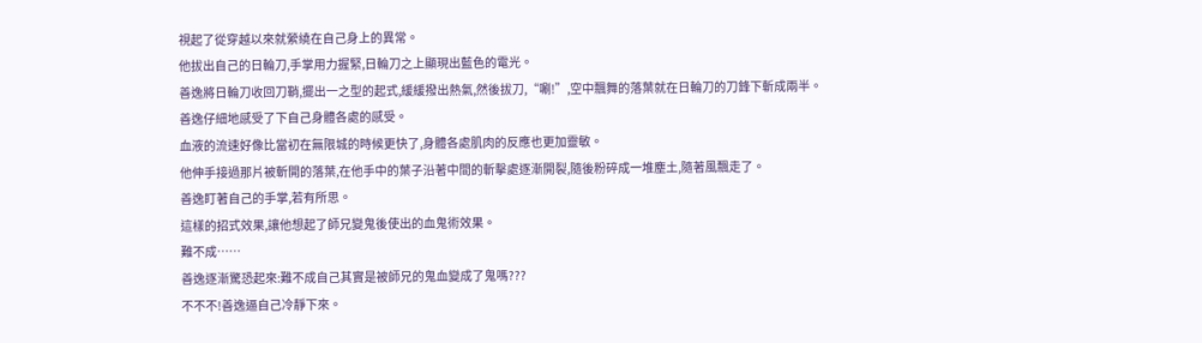視起了從穿越以來就縈繞在自己身上的異常。
他拔出自己的日輪刀,手掌用力握緊,日輪刀之上顯現出藍色的電光。
善逸將日輪刀收回刀鞘,擺出一之型的起式,緩緩撥出熱氣,然後拔刀,“唰!”,空中飄舞的落葉就在日輪刀的刀鋒下斬成兩半。
善逸仔細地感受了下自己身體各處的感受。
血液的流速好像比當初在無限城的時候更快了,身體各處肌肉的反應也更加靈敏。
他伸手接過那片被斬開的落葉,在他手中的葉子沿著中間的斬擊處逐漸開裂,隨後粉碎成一堆塵土,隨著風飄走了。
善逸盯著自己的手掌,若有所思。
這樣的招式效果,讓他想起了師兄變鬼後使出的血鬼術效果。
難不成……
善逸逐漸驚恐起來:難不成自己其實是被師兄的鬼血變成了鬼嗎???
不不不!善逸逼自己冷靜下來。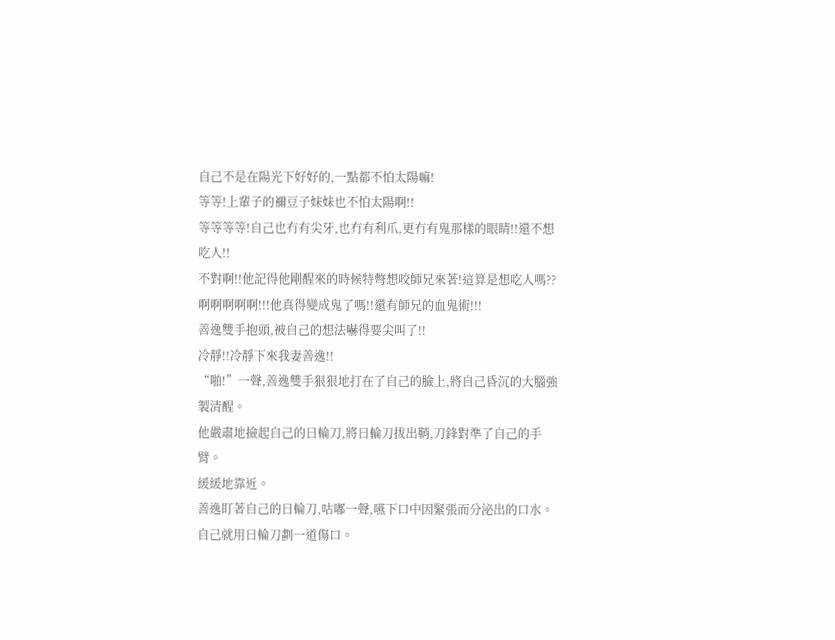自己不是在陽光下好好的,一點都不怕太陽嘛!
等等!上輩子的禰豆子妹妹也不怕太陽啊!!
等等等等!自己也冇有尖牙,也冇有利爪,更冇有鬼那樣的眼睛!!還不想吃人!!
不對啊!!他記得他剛醒來的時候特彆想咬師兄來著!這算是想吃人嗎??
啊啊啊啊啊!!!他真得變成鬼了嗎!!還有師兄的血鬼術!!!
善逸雙手抱頭,被自己的想法嚇得要尖叫了!!
冷靜!!冷靜下來我妻善逸!!
“啪!”一聲,善逸雙手狠狠地打在了自己的臉上,將自己昏沉的大腦強製清醒。
他嚴肅地撿起自己的日輪刀,將日輪刀拔出鞘,刀鋒對準了自己的手臂。
緩緩地靠近。
善逸盯著自己的日輪刀,咕嘟一聲,嚥下口中因緊張而分泌出的口水。
自己就用日輪刀劃一道傷口。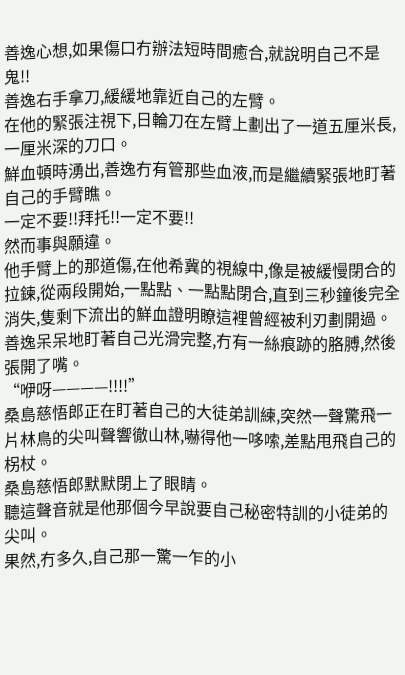善逸心想,如果傷口冇辦法短時間癒合,就說明自己不是鬼!!
善逸右手拿刀,緩緩地靠近自己的左臂。
在他的緊張注視下,日輪刀在左臂上劃出了一道五厘米長,一厘米深的刀口。
鮮血頓時湧出,善逸冇有管那些血液,而是繼續緊張地盯著自己的手臂瞧。
一定不要!!拜托!!一定不要!!
然而事與願違。
他手臂上的那道傷,在他希冀的視線中,像是被緩慢閉合的拉鍊,從兩段開始,一點點、一點點閉合,直到三秒鐘後完全消失,隻剩下流出的鮮血證明瞭這裡曾經被利刃劃開過。
善逸呆呆地盯著自己光滑完整,冇有一絲痕跡的胳膊,然後張開了嘴。
“咿呀————!!!!”
桑島慈悟郎正在盯著自己的大徒弟訓練,突然一聲驚飛一片林鳥的尖叫聲響徹山林,嚇得他一哆嗦,差點甩飛自己的柺杖。
桑島慈悟郎默默閉上了眼睛。
聽這聲音就是他那個今早說要自己秘密特訓的小徒弟的尖叫。
果然,冇多久,自己那一驚一乍的小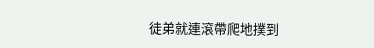徒弟就連滾帶爬地撲到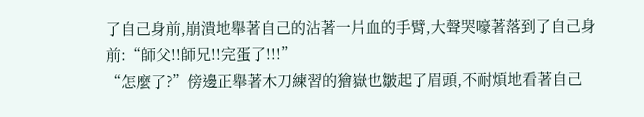了自己身前,崩潰地舉著自己的沾著一片血的手臂,大聲哭嚎著落到了自己身前:“師父!!師兄!!完蛋了!!!”
“怎麼了?”傍邊正舉著木刀練習的獪嶽也皺起了眉頭,不耐煩地看著自己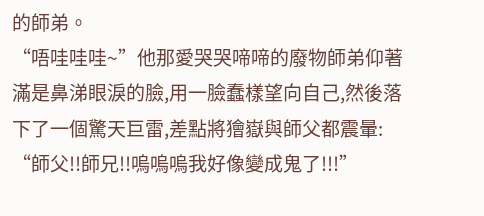的師弟。
“唔哇哇哇~”他那愛哭哭啼啼的廢物師弟仰著滿是鼻涕眼淚的臉,用一臉蠢樣望向自己,然後落下了一個驚天巨雷,差點將獪嶽與師父都震暈:
“師父!!師兄!!嗚嗚嗚我好像變成鬼了!!!”